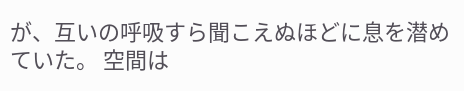が、互いの呼吸すら聞こえぬほどに息を潜めていた。 空間は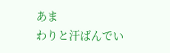あま
わりと汗ばんでい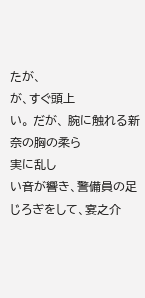たが、
が、すぐ頭上
い。 だが、 腕に触れる新奈の胸の柔ら
実に乱し
い音が響き、警備員の足
じろぎをして、宴之介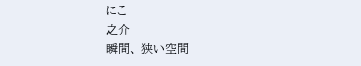にこ
之介
瞬間、 狭い空間